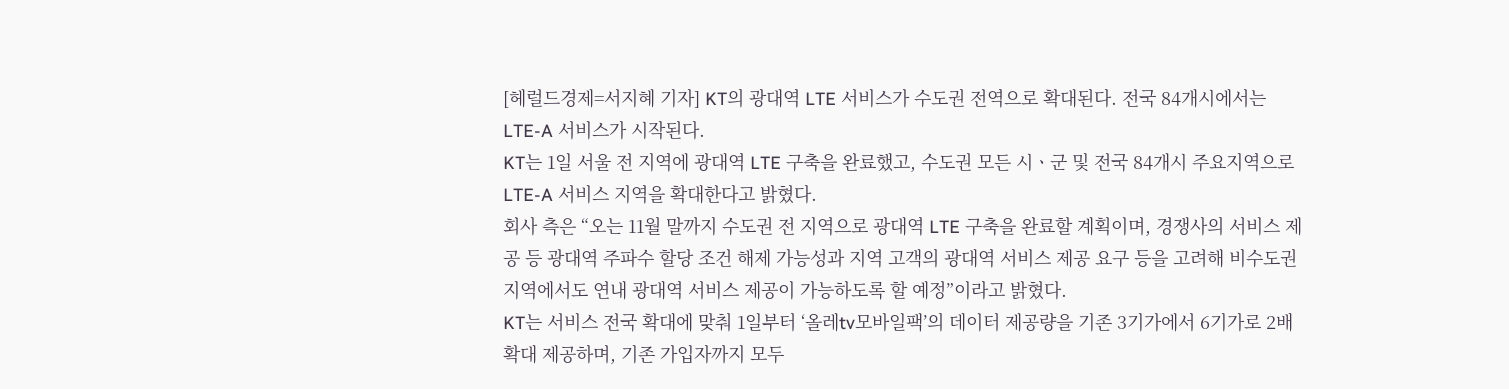[헤럴드경제=서지혜 기자] KT의 광대역 LTE 서비스가 수도권 전역으로 확대된다. 전국 84개시에서는 LTE-A 서비스가 시작된다.
KT는 1일 서울 전 지역에 광대역 LTE 구축을 완료했고, 수도권 모든 시ㆍ군 및 전국 84개시 주요지역으로 LTE-A 서비스 지역을 확대한다고 밝혔다.
회사 측은 “오는 11월 말까지 수도권 전 지역으로 광대역 LTE 구축을 완료할 계획이며, 경쟁사의 서비스 제공 등 광대역 주파수 할당 조건 해제 가능성과 지역 고객의 광대역 서비스 제공 요구 등을 고려해 비수도권 지역에서도 연내 광대역 서비스 제공이 가능하도록 할 예정”이라고 밝혔다.
KT는 서비스 전국 확대에 맞춰 1일부터 ‘올레tv모바일팩’의 데이터 제공량을 기존 3기가에서 6기가로 2배 확대 제공하며, 기존 가입자까지 모두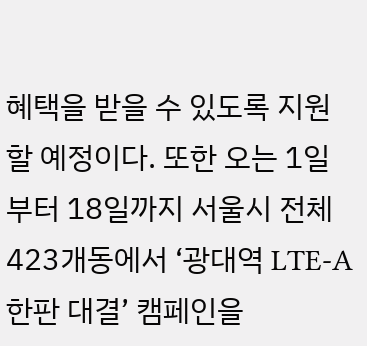혜택을 받을 수 있도록 지원할 예정이다. 또한 오는 1일부터 18일까지 서울시 전체 423개동에서 ‘광대역 LTE-A 한판 대결’ 캠페인을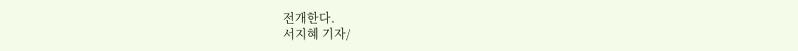전개한다.
서지혜 기자/